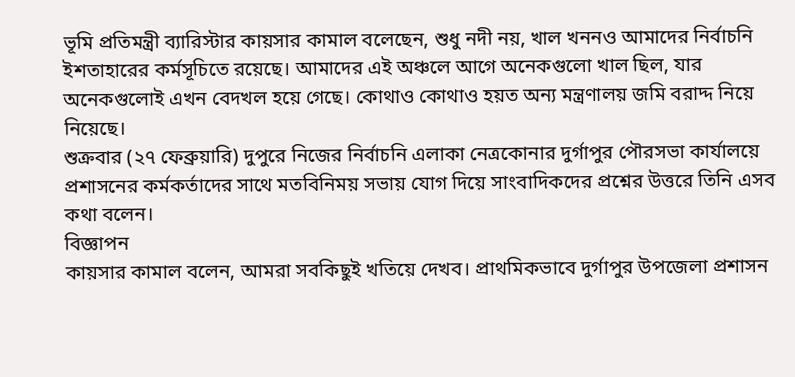ভূমি প্রতিমন্ত্রী ব্যারিস্টার কায়সার কামাল বলেছেন, শুধু নদী নয়, খাল খননও আমাদের নির্বাচনি ইশতাহারের কর্মসূচিতে রয়েছে। আমাদের এই অঞ্চলে আগে অনেকগুলো খাল ছিল, যার অনেকগুলোই এখন বেদখল হয়ে গেছে। কোথাও কোথাও হয়ত অন্য মন্ত্রণালয় জমি বরাদ্দ নিয়ে নিয়েছে।
শুক্রবার (২৭ ফেব্রুয়ারি) দুপুরে নিজের নির্বাচনি এলাকা নেত্রকোনার দুর্গাপুর পৌরসভা কার্যালয়ে প্রশাসনের কর্মকর্তাদের সাথে মতবিনিময় সভায় যোগ দিয়ে সাংবাদিকদের প্রশ্নের উত্তরে তিনি এসব কথা বলেন।
বিজ্ঞাপন
কায়সার কামাল বলেন, আমরা সবকিছুই খতিয়ে দেখব। প্রাথমিকভাবে দুর্গাপুর উপজেলা প্রশাসন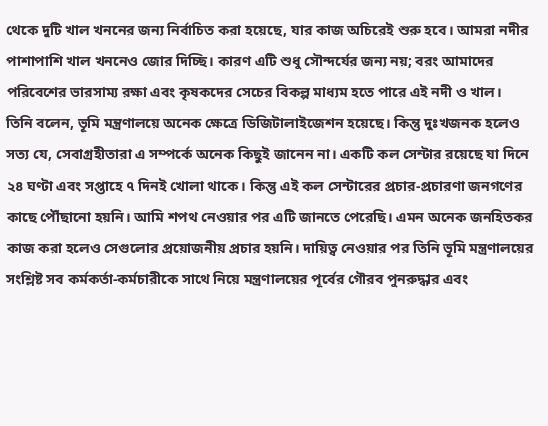থেকে দুটি খাল খননের জন্য নির্বাচিত করা হয়েছে, যার কাজ অচিরেই শুরু হবে। আমরা নদীর পাশাপাশি খাল খননেও জোর দিচ্ছি। কারণ এটি শুধু সৌন্দর্যের জন্য নয়; বরং আমাদের পরিবেশের ভারসাম্য রক্ষা এবং কৃষকদের সেচের বিকল্প মাধ্যম হতে পারে এই নদী ও খাল।
তিনি বলেন, ভূমি মন্ত্রণালয়ে অনেক ক্ষেত্রে ডিজিটালাইজেশন হয়েছে। কিন্তু দুঃখজনক হলেও সত্য যে, সেবাগ্রহীতারা এ সম্পর্কে অনেক কিছুই জানেন না। একটি কল সেন্টার রয়েছে যা দিনে ২৪ ঘণ্টা এবং সপ্তাহে ৭ দিনই খোলা থাকে। কিন্তু এই কল সেন্টারের প্রচার-প্রচারণা জনগণের কাছে পৌঁছানো হয়নি। আমি শপথ নেওয়ার পর এটি জানতে পেরেছি। এমন অনেক জনহিতকর কাজ করা হলেও সেগুলোর প্রয়োজনীয় প্রচার হয়নি। দায়িত্ব নেওয়ার পর তিনি ভূমি মন্ত্রণালয়ের সংশ্লিষ্ট সব কর্মকর্তা-কর্মচারীকে সাথে নিয়ে মন্ত্রণালয়ের পূর্বের গৌরব পুনরুদ্ধার এবং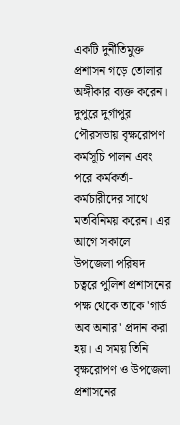একটি দুর্নীতিমুক্ত প্রশাসন গড়ে তোলার অঙ্গীকার ব্যক্ত করেন।
দুপুরে দুর্গাপুর পৌরসভায় বৃক্ষরোপণ কর্মসূচি পালন এবং পরে কর্মকর্তা-কর্মচারীদের সাথে মতবিনিময় করেন। এর আগে সকালে উপজেলা পরিষদ চত্বরে পুলিশ প্রশাসনের পক্ষ থেকে তাকে 'গার্ড অব অনার' প্রদান করা হয়। এ সময় তিনি বৃক্ষরোপণ ও উপজেলা প্রশাসনের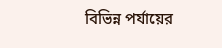বিভিন্ন পর্যায়ের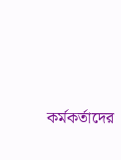কর্মকর্তাদের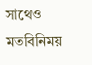সাথেও মতবিনিময়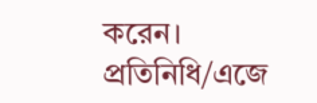করেন।
প্রতিনিধি/এজে